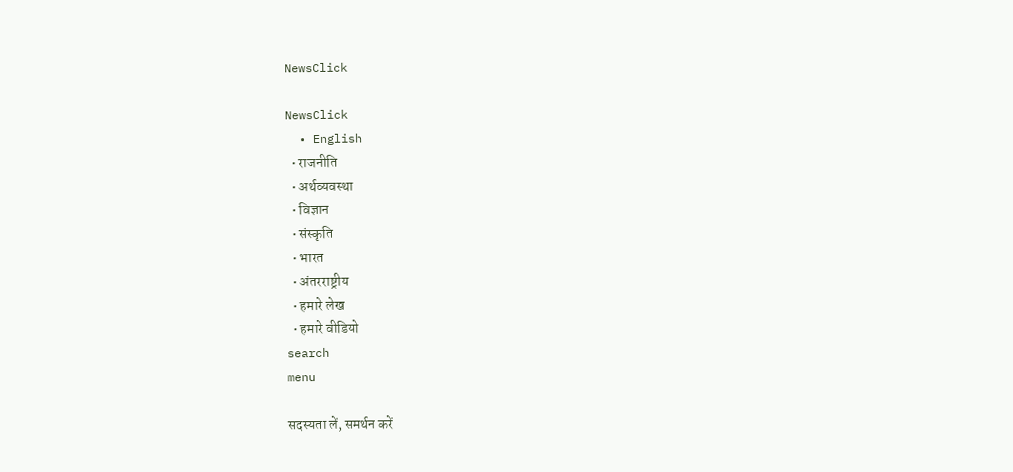NewsClick

NewsClick
  • English
  • राजनीति
  • अर्थव्यवस्था
  • विज्ञान
  • संस्कृति
  • भारत
  • अंतरराष्ट्रीय
  • हमारे लेख
  • हमारे वीडियो
search
menu

सदस्यता लें, समर्थन करें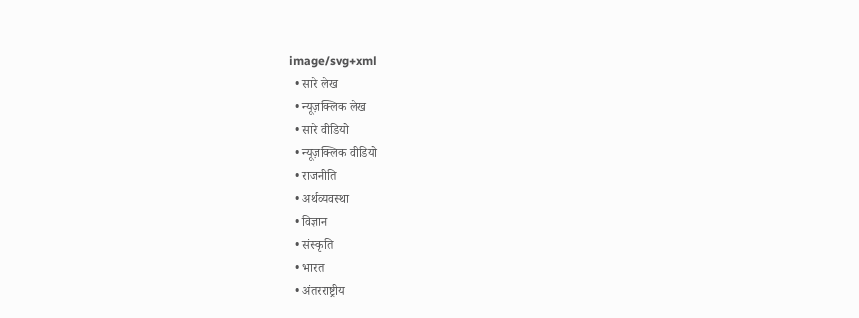image/svg+xml
  • सारे लेख
  • न्यूज़क्लिक लेख
  • सारे वीडियो
  • न्यूज़क्लिक वीडियो
  • राजनीति
  • अर्थव्यवस्था
  • विज्ञान
  • संस्कृति
  • भारत
  • अंतरराष्ट्रीय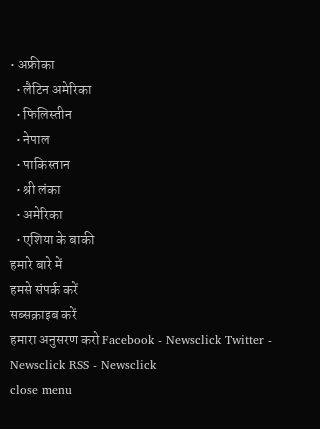• अफ्रीका
  • लैटिन अमेरिका
  • फिलिस्तीन
  • नेपाल
  • पाकिस्तान
  • श्री लंका
  • अमेरिका
  • एशिया के बाकी
हमारे बारे में
हमसे संपर्क करें
सब्सक्राइब करें
हमारा अनुसरण करो Facebook - Newsclick Twitter - Newsclick RSS - Newsclick
close menu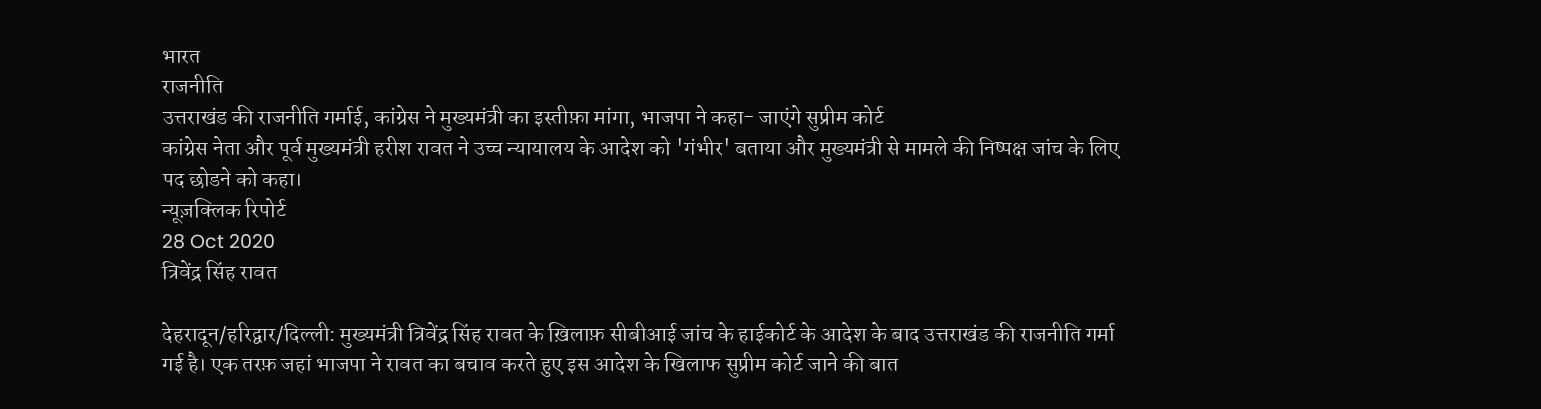भारत
राजनीति
उत्तराखंड की राजनीति गर्माई, कांग्रेस ने मुख्यमंत्री का इस्तीफ़ा मांगा, भाजपा ने कहा- जाएंगे सुप्रीम कोर्ट
कांग्रेस नेता और पूर्व मुख्यमंत्री हरीश रावत ने उच्च न्यायालय के आदेश को 'गंभीर' बताया और मुख्यमंत्री से मामले की निष्पक्ष जांच के लिए पद छोडने को कहा।
न्यूज़क्लिक रिपोर्ट
28 Oct 2020
त्रिवेंद्र सिंह रावत

देहरादून/हरिद्वार/दिल्ली: मुख्यमंत्री त्रिवेंद्र सिंह रावत के ख़िलाफ़ सीबीआई जांच के हाईकोर्ट के आदेश के बाद उत्तराखंड की राजनीति गर्मा गई है। एक तरफ़ जहां भाजपा ने रावत का बचाव करते हुए इस आदेश के खिलाफ सुप्रीम कोर्ट जाने की बात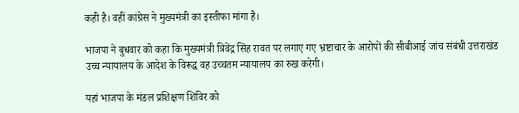कही है। वहीं कांग्रेस ने मुख्यमंत्री का इस्तीफा मांगा है।

भाजपा ने बुधवार को कहा कि मुख्यमंत्री त्रिवेंद्र सिंह रावत पर लगाए गए भ्रष्टाचार के आरोपों की सीबीआई जांच संबंधी उत्तराखंड उच्च न्यायालय के आदेश के विरूद्ध वह उच्चतम न्यायालय का रुख करेगी।

यहां भाजपा के मंडल प्रशिक्षण शिविर को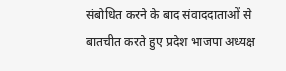संबोधित करने के बाद संवाददाताओं से बातचीत करते हुए प्रदेश भाजपा अध्यक्ष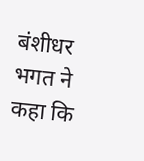बंशीधर भगत ने कहा कि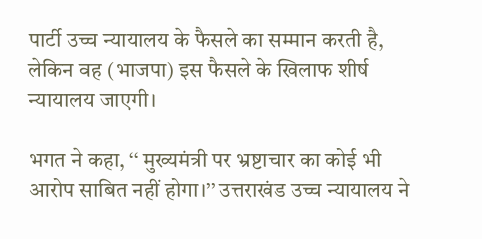पार्टी उच्च न्यायालय के फैसले का सम्मान करती है, लेकिन वह (भाजपा) इस फैसले के खिलाफ शीर्ष न्यायालय जाएगी।

भगत ने कहा, ‘‘ मुख्यमंत्री पर भ्रष्टाचार का कोई भी आरोप साबित नहीं होगा।’’ उत्तराखंड उच्च न्यायालय ने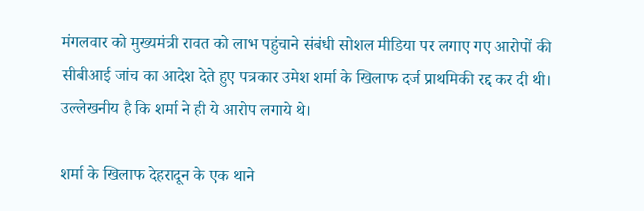मंगलवार को मुख्यमंत्री रावत को लाभ पहुंचाने संबंधी सोशल मीडिया पर लगाए गए आरोपों की सीबीआई जांच का आदेश देते हुए पत्रकार उमेश शर्मा के खिलाफ दर्ज प्राथमिकी रद्द कर दी थी। उल्लेखनीय है कि शर्मा ने ही ये आरोप लगाये थे।

शर्मा के खिलाफ देहरादून के एक थाने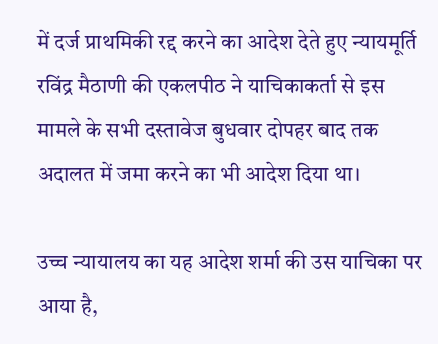में दर्ज प्राथमिकी रद्द करने का आदेश देते हुए न्यायमूर्ति रविंद्र मैठाणी की एकलपीठ ने याचिकाकर्ता से इस मामले के सभी दस्तावेज बुधवार दोपहर बाद तक अदालत में जमा करने का भी आदेश दिया था।

उच्च न्यायालय का यह आदेश शर्मा की उस याचिका पर आया है,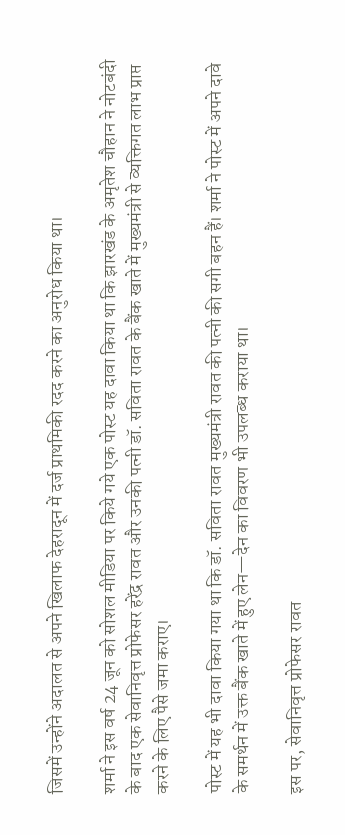जिसमें उन्होंने अदालत से अपने खिलाफ देहरादून में दर्ज प्राथमिकी रदद करने का अनुरोध किया था।

शर्मा ने इस वर्ष 24 जून को सोशल मीडिया पर किये गये एक पोस्ट यह दावा किया था कि झारखंड के अमृतेश चौहान ने नोटबंदी के बाद एक सेवानिवृत्त प्रोफेसर हरेंद्र रावत और उनकी पत्नी डॉ. सविता रावत के बैंक खाते में मुख्यमंत्री से व्यक्तिगत लाभ प्राप्त करने के लिए पैसे जमा कराए।

पोस्ट में यह भी दावा किया गया था कि डॉ. सविता रावत मुख्यमंत्री रावत की पत्नी की सगी बहन हैं। शर्मा ने पोस्ट में अपने दावे के समर्थन में उक्त बैंक खाते में हुए लेन—देन का विवरण भी उपलब्ध कराया था।

इस पर, सेवानिवृत्त प्रोफेसर रावत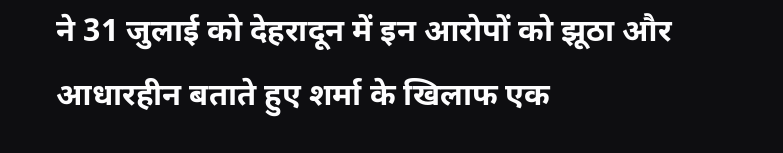ने 31 जुलाई को देहरादून में इन आरोपों को झूठा और आधारहीन बताते हुए शर्मा के खिलाफ एक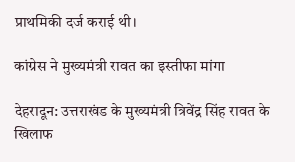प्राथमिकी दर्ज कराई थी।

कांग्रेस ने मुख्यमंत्री रावत का इस्तीफा मांगा

देहरादून: उत्तराखंड के मुख्यमंत्री त्रिवेंद्र सिंह रावत के खिलाफ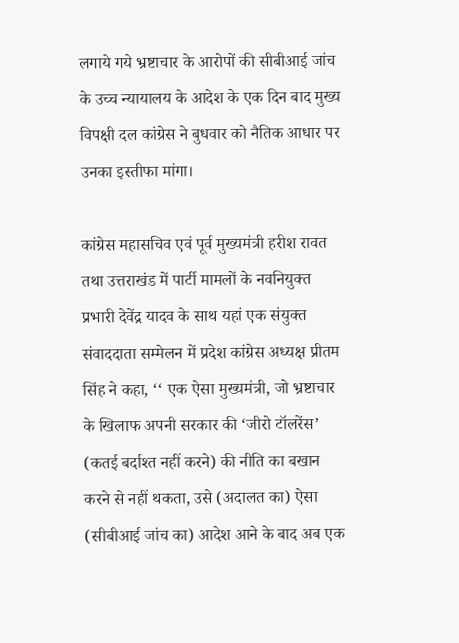लगाये गये भ्रष्टाचार के आरोपों की सीबीआई जांच के उच्च न्यायालय के आदेश के एक दिन बाद मुख्य विपक्षी दल कांग्रेस ने बुधवार को नैतिक आधार पर उनका इस्तीफा मांगा।

कांग्रेस महासचिव एवं पूर्व मुख्यमंत्री हरीश रावत तथा उत्तराखंड में पार्टी मामलों के नवनियुक्त प्रभारी देवेंद्र यादव के साथ यहां एक संयुक्त संवाददाता सम्मेलन में प्रदेश कांग्रेस अध्यक्ष प्रीतम सिंह ने कहा, ‘‘ एक ऐसा मुख्यमंत्री, जो भ्रष्टाचार के खिलाफ अपनी सरकार की ‘जीरो टॉलरेंस’ (कतई बर्दाश्त नहीं करने) की नीति का बखान करने से नहीं थकता, उसे (अदालत का) ऐसा (सीबीआई जांच का) आदेश आने के बाद अब एक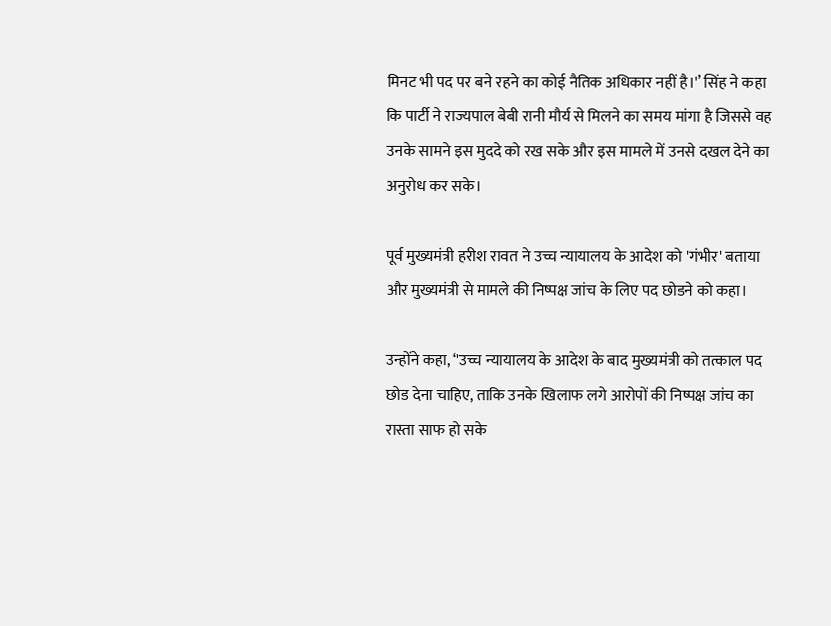मिनट भी पद पर बने रहने का कोई नैतिक अधिकार नहीं है।'’ सिंह ने कहा कि पार्टी ने राज्यपाल बेबी रानी मौर्य से मिलने का समय मांगा है जिससे वह उनके सामने इस मुददे को रख सके और इस मामले में उनसे दखल देने का अनुरोध कर सके।

पूर्व मुख्यमंत्री हरीश रावत ने उच्च न्यायालय के आदेश को 'गंभीर' बताया और मुख्यमंत्री से मामले की निष्पक्ष जांच के लिए पद छोडने को कहा।

उन्होंने कहा, ‘'उच्च न्यायालय के आदेश के बाद मुख्यमंत्री को तत्काल पद छोड देना चाहिए, ताकि उनके खिलाफ लगे आरोपों की निष्पक्ष जांच का रास्ता साफ हो सके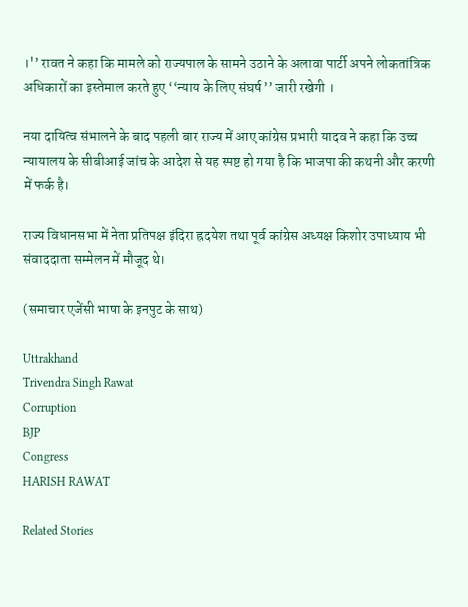।'’ रावत ने कहा कि मामले को राज्यपाल के सामने उठाने के अलावा पार्टी अपने लोकतांत्रिक अधिकारों का इस्तेमाल करते हुए ‘‘न्याय के लिए संघर्ष ’’ जारी रखेगी ।

नया दायित्व संभालने के बाद पहली बार राज्य में आए कांग्रेस प्रभारी यादव ने कहा कि उच्च न्यायालय के सीबीआई जांच के आदेश से यह स्पष्ट हो गया है कि भाजपा की कथनी और करणी में फर्क है।

राज्य विधानसभा में नेता प्रतिपक्ष इंदिरा ह्रदयेश तथा पूर्व कांग्रेस अध्यक्ष किशोर उपाध्याय भी संवाददाता सम्मेलन में मौजूद थे।

(समाचार एजेंसी भाषा के इनपुट के साथ)

Uttrakhand
Trivendra Singh Rawat
Corruption
BJP
Congress
HARISH RAWAT

Related Stories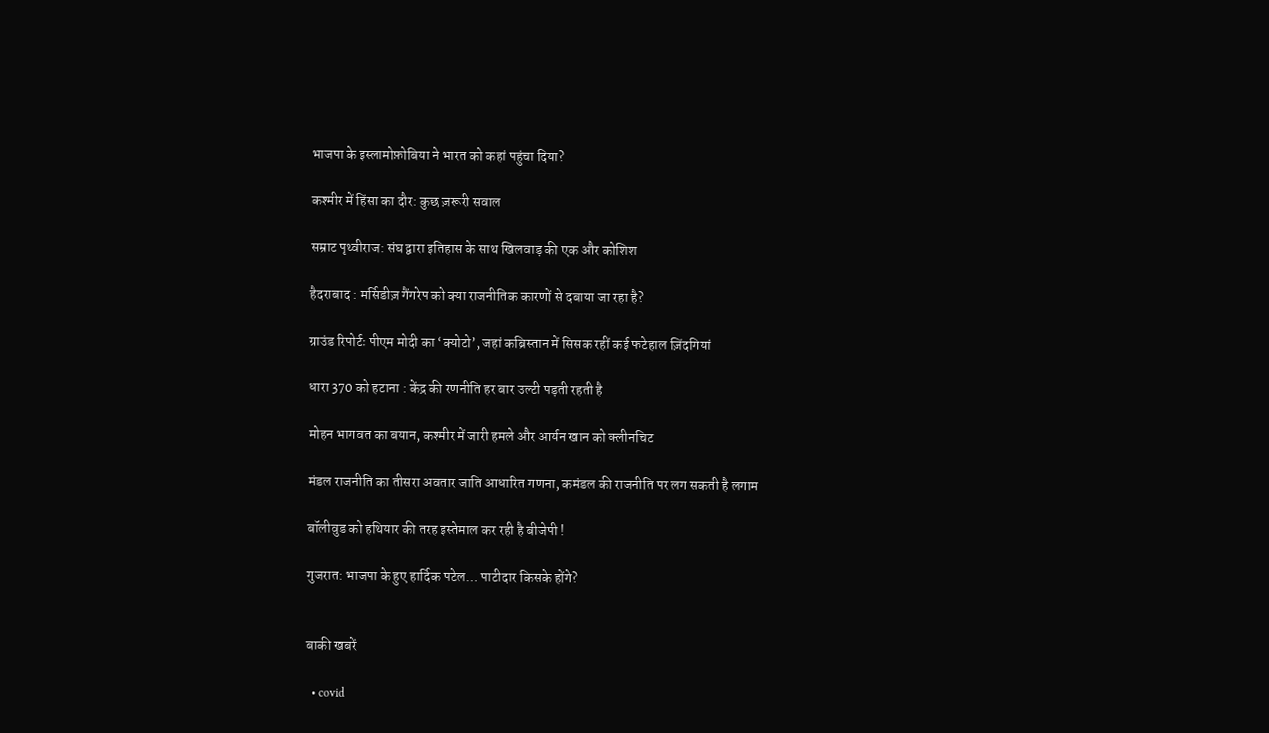भाजपा के इस्लामोफ़ोबिया ने भारत को कहां पहुंचा दिया?

कश्मीर में हिंसा का दौर: कुछ ज़रूरी सवाल

सम्राट पृथ्वीराज: संघ द्वारा इतिहास के साथ खिलवाड़ की एक और कोशिश

हैदराबाद : मर्सिडीज़ गैंगरेप को क्या राजनीतिक कारणों से दबाया जा रहा है?

ग्राउंड रिपोर्टः पीएम मोदी का ‘क्योटो’, जहां कब्रिस्तान में सिसक रहीं कई फटेहाल ज़िंदगियां

धारा 370 को हटाना : केंद्र की रणनीति हर बार उल्टी पड़ती रहती है

मोहन भागवत का बयान, कश्मीर में जारी हमले और आर्यन खान को क्लीनचिट

मंडल राजनीति का तीसरा अवतार जाति आधारित गणना, कमंडल की राजनीति पर लग सकती है लगाम

बॉलीवुड को हथियार की तरह इस्तेमाल कर रही है बीजेपी !

गुजरात: भाजपा के हुए हार्दिक पटेल… पाटीदार किसके होंगे?


बाकी खबरें

  • covid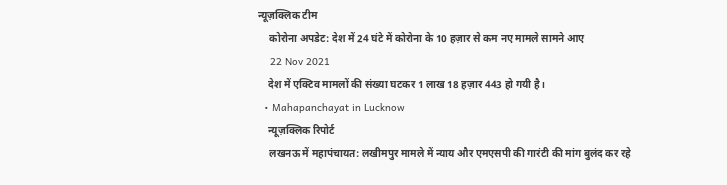न्यूज़क्लिक टीम
    कोरोना अपडेट: देश में 24 घंटे में कोरोना के 10 हज़ार से कम नए मामले सामने आए
    22 Nov 2021
    देश में एक्टिव मामलों की संख्या घटकर 1 लाख 18 हज़ार 443 हो गयी है।
  • Mahapanchayat in Lucknow
    न्यूज़क्लिक रिपोर्ट
    लखनऊ में महापंचायत: लखीमपुर मामले में न्याय और एमएसपी की गारंटी की मांग बुलंद कर रहे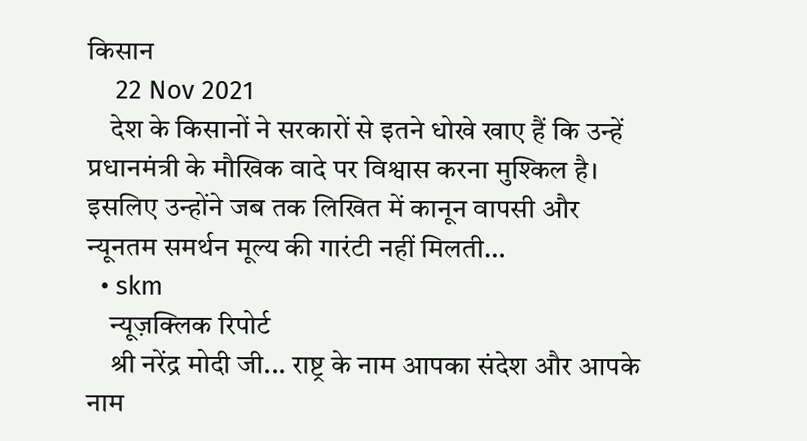किसान
    22 Nov 2021
    देश के किसानों ने सरकारों से इतने धोखे खाए हैं कि उन्हें प्रधानमंत्री के मौखिक वादे पर विश्वास करना मुश्किल है। इसलिए उन्होंने जब तक लिखित में कानून वापसी और न्यूनतम समर्थन मूल्य की गारंटी नहीं मिलती…
  • skm
    न्यूज़क्लिक रिपोर्ट
    श्री नरेंद्र मोदी जी... राष्ट्र के नाम आपका संदेश और आपके नाम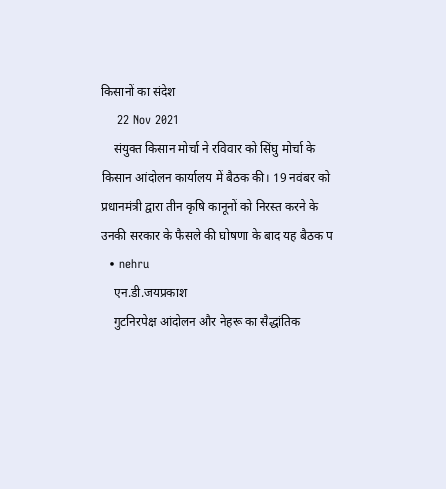किसानों का संदेश
    22 Nov 2021
    संयुक्त किसान मोर्चा ने रविवार को सिंघु मोर्चा के किसान आंदोलन कार्यालय में बैठक की। 19 नवंबर को प्रधानमंत्री द्वारा तीन कृषि कानूनों को निरस्त करने के उनकी सरकार के फैसले की घोषणा के बाद यह बैठक प
  • nehru
    एन.डी.जयप्रकाश
    गुटनिरपेक्ष आंदोलन और नेहरू का सैद्धांतिक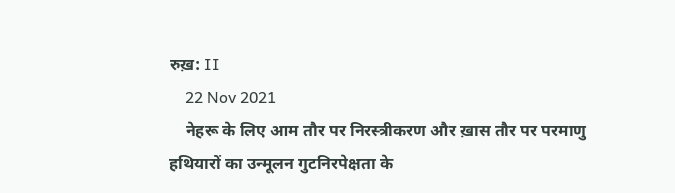रुख़: II
    22 Nov 2021
    नेहरू के लिए आम तौर पर निरस्त्रीकरण और ख़ास तौर पर परमाणु हथियारों का उन्मूलन गुटनिरपेक्षता के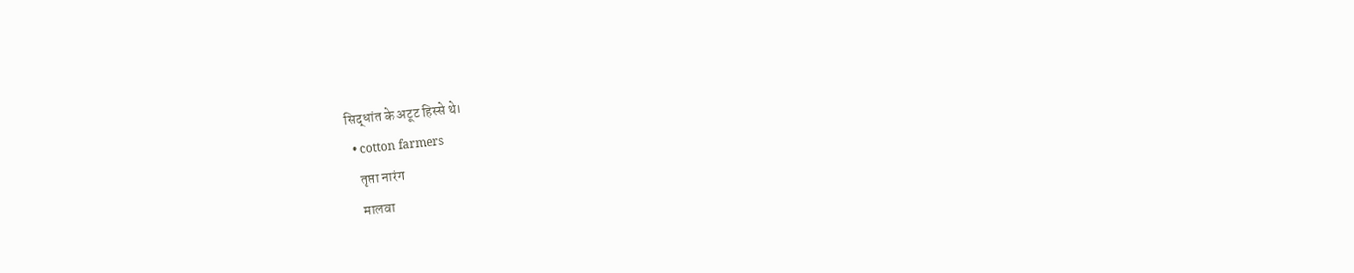सिद्धांत के अटूट हिस्से थे।
  • cotton farmers
    तृप्ता नारंग
    मालवा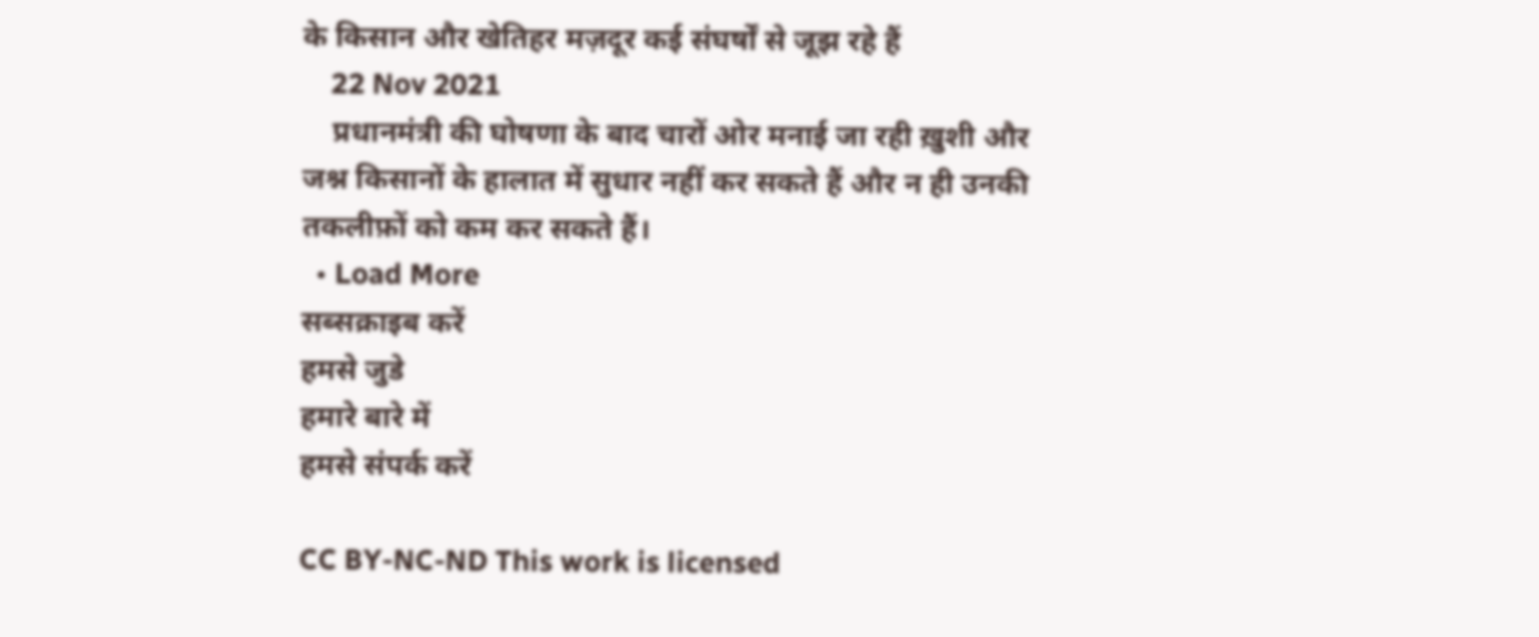के किसान और खेतिहर मज़दूर कई संघर्षों से जूझ रहे हैं
    22 Nov 2021
    प्रधानमंत्री की घोषणा के बाद चारों ओर मनाई जा रही ख़ुशी और जश्न किसानों के हालात में सुधार नहीं कर सकते हैं और न ही उनकी तकलीफ़ों को कम कर सकते हैं।
  • Load More
सब्सक्राइब करें
हमसे जुडे
हमारे बारे में
हमसे संपर्क करें

CC BY-NC-ND This work is licensed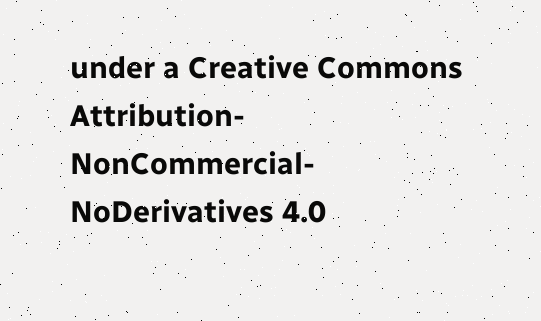under a Creative Commons Attribution-NonCommercial-NoDerivatives 4.0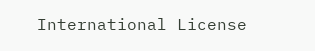International License